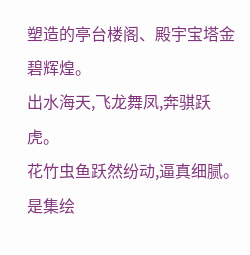塑造的亭台楼阁、殿宇宝塔金碧辉煌。
出水海天,飞龙舞凤,奔骐跃虎。
花竹虫鱼跃然纷动,逼真细腻。
是集绘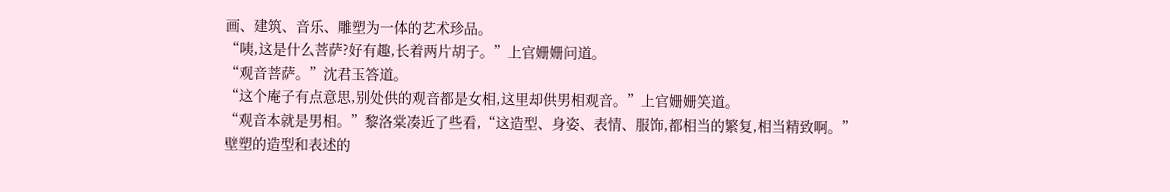画、建筑、音乐、雕塑为一体的艺术珍品。
“咦,这是什么菩萨?好有趣,长着两片胡子。”上官姗姗问道。
“观音菩萨。”沈君玉答道。
“这个庵子有点意思,别处供的观音都是女相,这里却供男相观音。”上官姗姗笑道。
“观音本就是男相。”黎洛棠凑近了些看,“这造型、身姿、表情、服饰,都相当的繁复,相当精致啊。”
壁塑的造型和表述的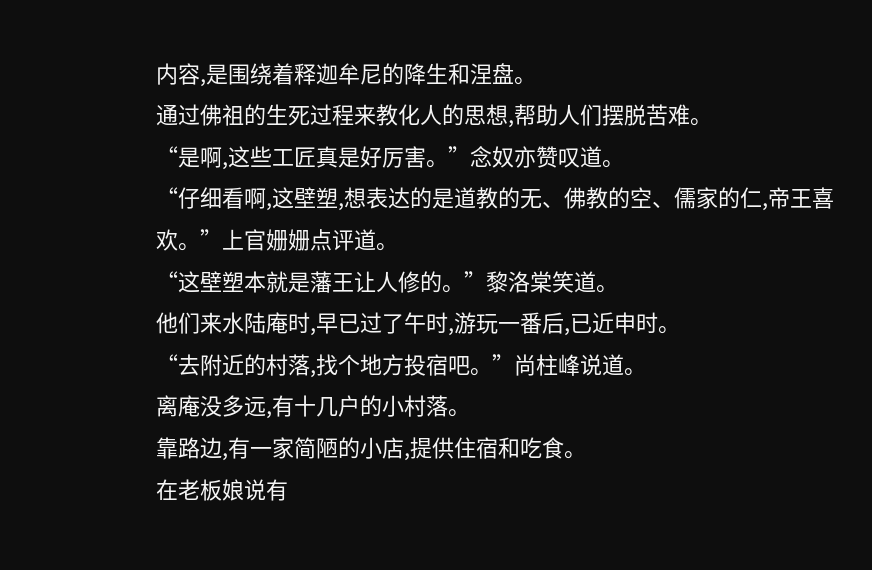内容,是围绕着释迦牟尼的降生和涅盘。
通过佛祖的生死过程来教化人的思想,帮助人们摆脱苦难。
“是啊,这些工匠真是好厉害。”念奴亦赞叹道。
“仔细看啊,这壁塑,想表达的是道教的无、佛教的空、儒家的仁,帝王喜欢。”上官姗姗点评道。
“这壁塑本就是藩王让人修的。”黎洛棠笑道。
他们来水陆庵时,早已过了午时,游玩一番后,已近申时。
“去附近的村落,找个地方投宿吧。”尚柱峰说道。
离庵没多远,有十几户的小村落。
靠路边,有一家简陋的小店,提供住宿和吃食。
在老板娘说有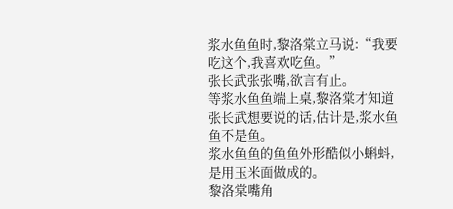浆水鱼鱼时,黎洛棠立马说:“我要吃这个,我喜欢吃鱼。”
张长武张张嘴,欲言有止。
等浆水鱼鱼端上桌,黎洛棠才知道张长武想要说的话,估计是,浆水鱼鱼不是鱼。
浆水鱼鱼的鱼鱼外形酷似小蝌蚪,是用玉米面做成的。
黎洛棠嘴角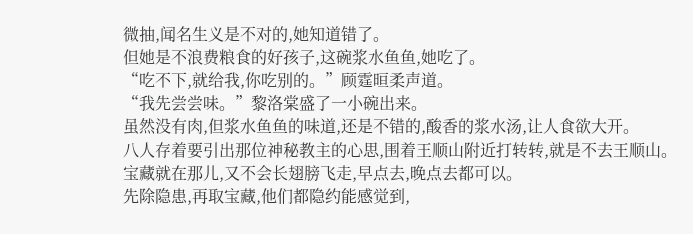微抽,闻名生义是不对的,她知道错了。
但她是不浪费粮食的好孩子,这碗浆水鱼鱼,她吃了。
“吃不下,就给我,你吃别的。”顾霆晅柔声道。
“我先尝尝味。”黎洛棠盛了一小碗出来。
虽然没有肉,但浆水鱼鱼的味道,还是不错的,酸香的浆水汤,让人食欲大开。
八人存着要引出那位神秘教主的心思,围着王顺山附近打转转,就是不去王顺山。
宝藏就在那儿,又不会长翅膀飞走,早点去,晚点去都可以。
先除隐患,再取宝藏,他们都隐约能感觉到,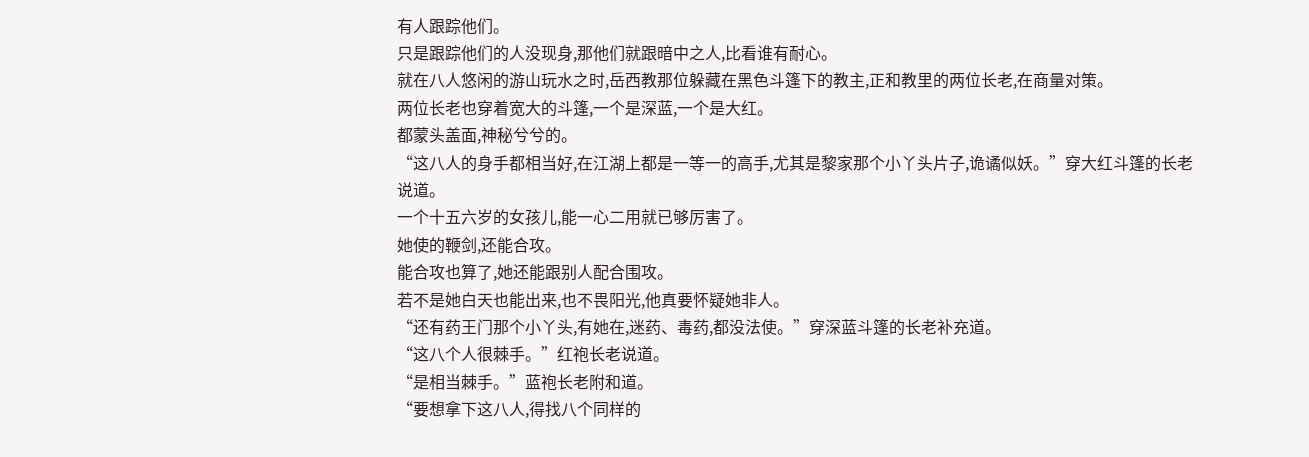有人跟踪他们。
只是跟踪他们的人没现身,那他们就跟暗中之人,比看谁有耐心。
就在八人悠闲的游山玩水之时,岳西教那位躲藏在黑色斗篷下的教主,正和教里的两位长老,在商量对策。
两位长老也穿着宽大的斗篷,一个是深蓝,一个是大红。
都蒙头盖面,神秘兮兮的。
“这八人的身手都相当好,在江湖上都是一等一的高手,尤其是黎家那个小丫头片子,诡谲似妖。”穿大红斗篷的长老说道。
一个十五六岁的女孩儿,能一心二用就已够厉害了。
她使的鞭剑,还能合攻。
能合攻也算了,她还能跟别人配合围攻。
若不是她白天也能出来,也不畏阳光,他真要怀疑她非人。
“还有药王门那个小丫头,有她在,迷药、毒药,都没法使。”穿深蓝斗篷的长老补充道。
“这八个人很棘手。”红袍长老说道。
“是相当棘手。”蓝袍长老附和道。
“要想拿下这八人,得找八个同样的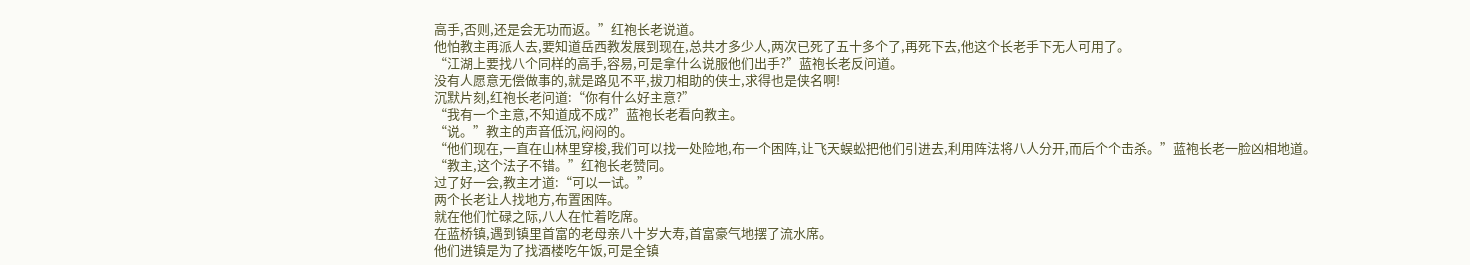高手,否则,还是会无功而返。”红袍长老说道。
他怕教主再派人去,要知道岳西教发展到现在,总共才多少人,两次已死了五十多个了,再死下去,他这个长老手下无人可用了。
“江湖上要找八个同样的高手,容易,可是拿什么说服他们出手?”蓝袍长老反问道。
没有人愿意无偿做事的,就是路见不平,拔刀相助的侠士,求得也是侠名啊!
沉默片刻,红袍长老问道:“你有什么好主意?”
“我有一个主意,不知道成不成?”蓝袍长老看向教主。
“说。”教主的声音低沉,闷闷的。
“他们现在,一直在山林里穿梭,我们可以找一处险地,布一个困阵,让飞天蜈蚣把他们引进去,利用阵法将八人分开,而后个个击杀。”蓝袍长老一脸凶相地道。
“教主,这个法子不错。”红袍长老赞同。
过了好一会,教主才道:“可以一试。”
两个长老让人找地方,布置困阵。
就在他们忙碌之际,八人在忙着吃席。
在蓝桥镇,遇到镇里首富的老母亲八十岁大寿,首富豪气地摆了流水席。
他们进镇是为了找酒楼吃午饭,可是全镇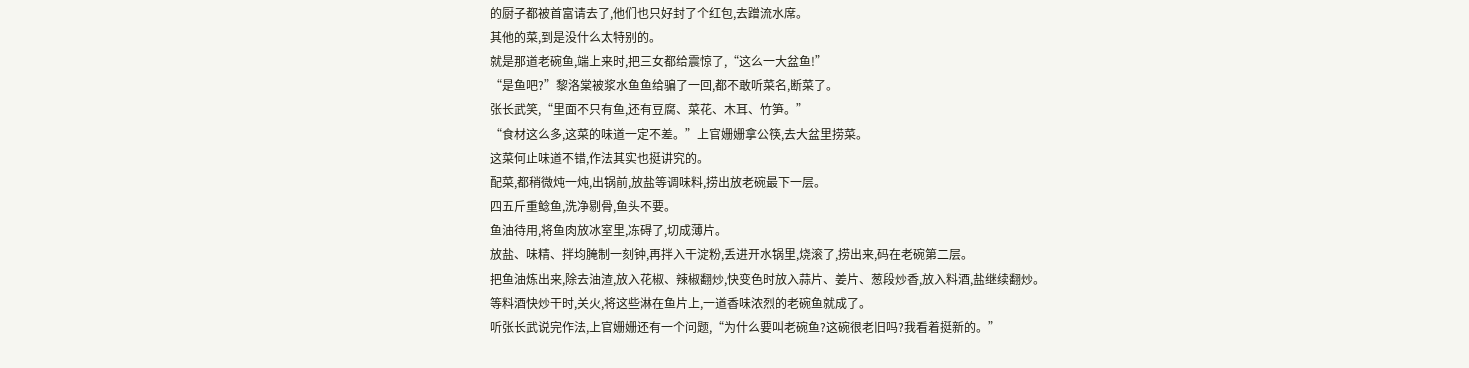的厨子都被首富请去了,他们也只好封了个红包,去蹭流水席。
其他的菜,到是没什么太特别的。
就是那道老碗鱼,端上来时,把三女都给震惊了,“这么一大盆鱼!”
“是鱼吧?”黎洛棠被浆水鱼鱼给骗了一回,都不敢听菜名,断菜了。
张长武笑,“里面不只有鱼,还有豆腐、菜花、木耳、竹笋。”
“食材这么多,这菜的味道一定不差。”上官姗姗拿公筷,去大盆里捞菜。
这菜何止味道不错,作法其实也挺讲究的。
配菜,都稍微炖一炖,出锅前,放盐等调味料,捞出放老碗最下一层。
四五斤重鲶鱼,洗净剔骨,鱼头不要。
鱼油待用,将鱼肉放冰室里,冻碍了,切成薄片。
放盐、味精、拌均腌制一刻钟,再拌入干淀粉,丢进开水锅里,烧滚了,捞出来,码在老碗第二层。
把鱼油炼出来,除去油渣,放入花椒、辣椒翻炒,快变色时放入蒜片、姜片、葱段炒香,放入料酒,盐继续翻炒。
等料酒快炒干时,关火,将这些淋在鱼片上,一道香味浓烈的老碗鱼就成了。
听张长武说完作法,上官姗姗还有一个问题,“为什么要叫老碗鱼?这碗很老旧吗?我看着挺新的。”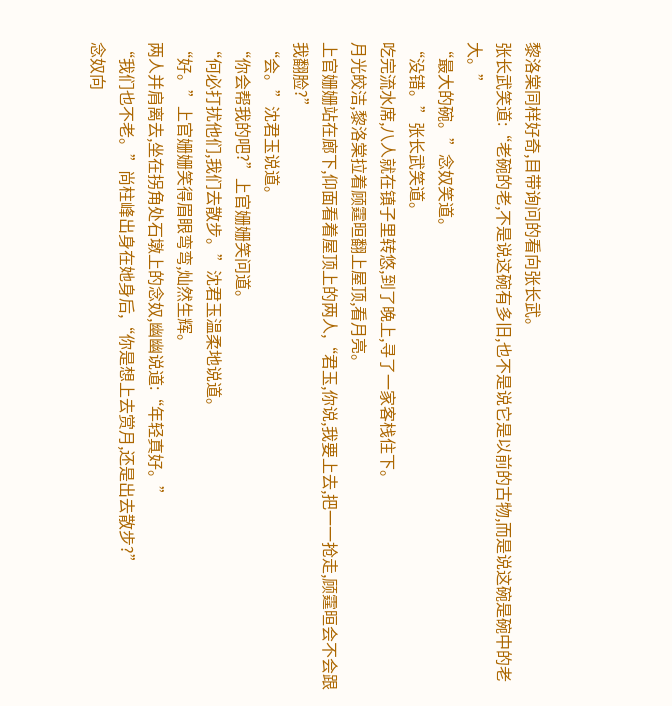黎洛棠同样好奇,目带询问的看向张长武。
张长武笑道:“老碗的老,不是说这碗有多旧,也不是说它是以前的古物,而是说这碗是碗中的老大。”
“最大的碗。”念奴笑道。
“没错。”张长武笑道。
吃完流水席,八人就在镇子里转悠,到了晚上,寻了一家客栈住下。
月光皎洁,黎洛棠拉着顾霆晅翻上屋顶,看月亮。
上官姗姗站在廊下,仰面看着屋顶上的两人,“君玉,你说,我要上去,把一一抢走,顾霆晅会不会跟我翻脸?”
“会。”沈君玉说道。
“你会帮我的吧?”上官姗姗笑问道。
“何必打扰他们,我们去散步。”沈君玉温柔地说道。
“好。”上官姗姗笑得眉眼弯弯,灿然生辉。
两人并肩离去,坐在拐角处石墩上的念奴,幽幽说道:“年轻真好。”
“我们也不老。”尚柱峰出身在她身后,“你是想上去赏月,还是出去散步?”
念奴向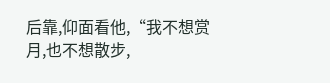后靠,仰面看他,“我不想赏月,也不想散步,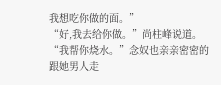我想吃你做的面。”
“好,我去给你做。”尚柱峰说道。
“我帮你烧水。”念奴也亲亲密密的跟她男人走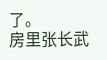了。
房里张长武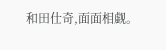和田仕奇,面面相觑。